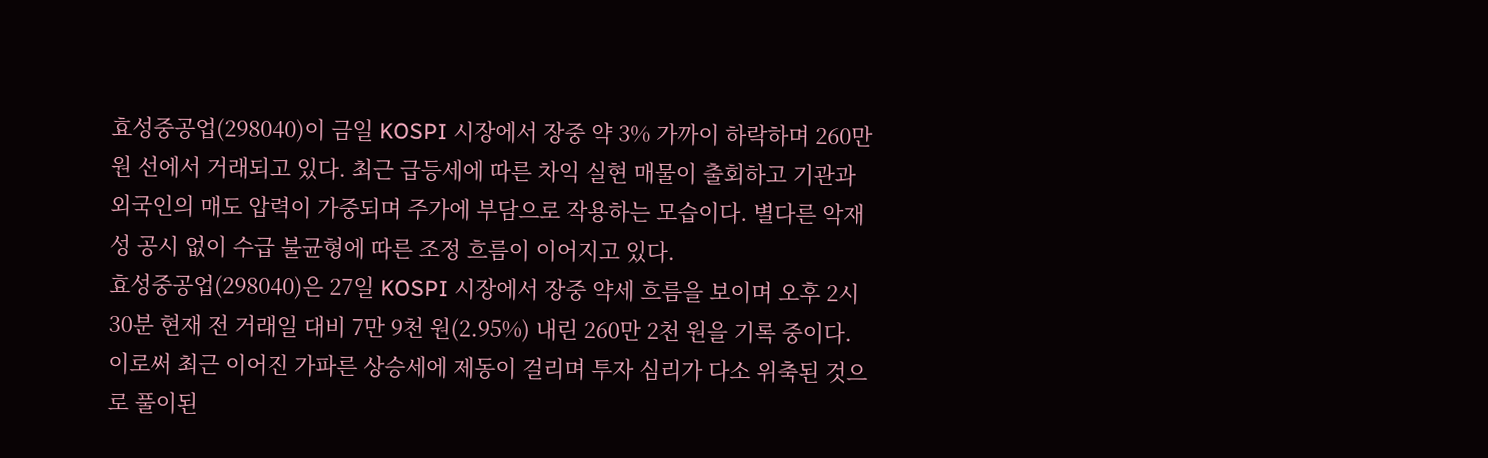효성중공업(298040)이 금일 KOSPI 시장에서 장중 약 3% 가까이 하락하며 260만 원 선에서 거래되고 있다. 최근 급등세에 따른 차익 실현 매물이 출회하고 기관과 외국인의 매도 압력이 가중되며 주가에 부담으로 작용하는 모습이다. 별다른 악재성 공시 없이 수급 불균형에 따른 조정 흐름이 이어지고 있다.
효성중공업(298040)은 27일 KOSPI 시장에서 장중 약세 흐름을 보이며 오후 2시 30분 현재 전 거래일 대비 7만 9천 원(2.95%) 내린 260만 2천 원을 기록 중이다. 이로써 최근 이어진 가파른 상승세에 제동이 걸리며 투자 심리가 다소 위축된 것으로 풀이된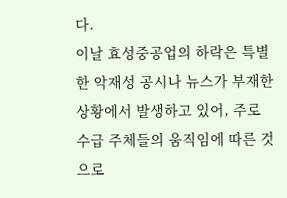다.
이날 효성중공업의 하락은 특별한 악재성 공시나 뉴스가 부재한 상황에서 발생하고 있어, 주로 수급 주체들의 움직임에 따른 것으로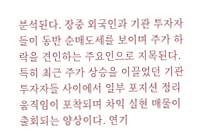분석된다. 장중 외국인과 기관 투자자들이 동반 순매도세를 보이며 주가 하락을 견인하는 주요인으로 지목된다. 특히 최근 주가 상승을 이끌었던 기관 투자자들 사이에서 일부 포지션 정리 움직임이 포착되며 차익 실현 매물이 출회되는 양상이다. 연기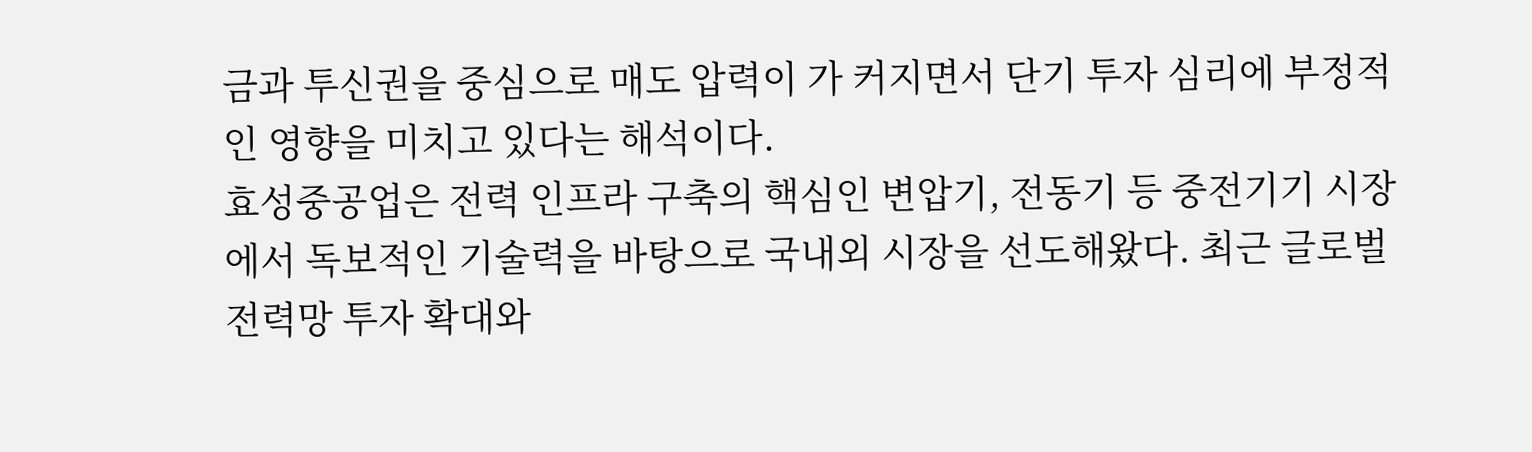금과 투신권을 중심으로 매도 압력이 가 커지면서 단기 투자 심리에 부정적인 영향을 미치고 있다는 해석이다.
효성중공업은 전력 인프라 구축의 핵심인 변압기, 전동기 등 중전기기 시장에서 독보적인 기술력을 바탕으로 국내외 시장을 선도해왔다. 최근 글로벌 전력망 투자 확대와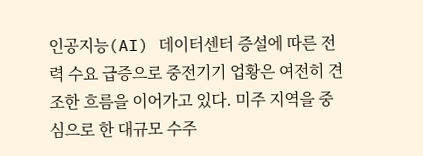인공지능(AI) 데이터센터 증설에 따른 전력 수요 급증으로 중전기기 업황은 여전히 견조한 흐름을 이어가고 있다. 미주 지역을 중심으로 한 대규모 수주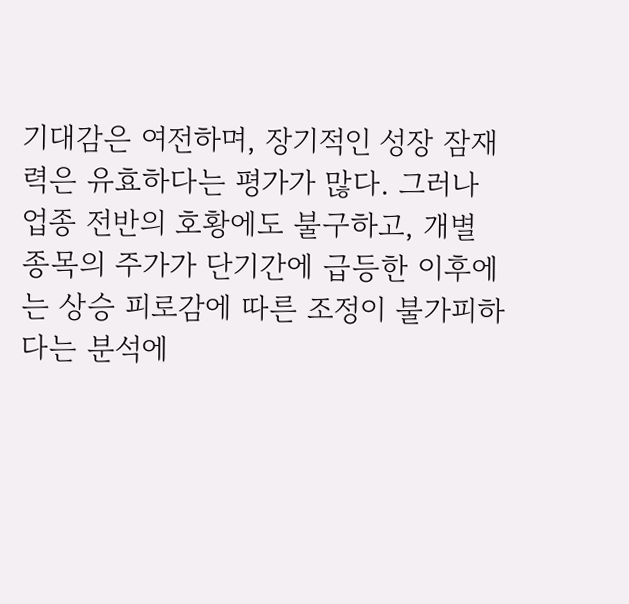기대감은 여전하며, 장기적인 성장 잠재력은 유효하다는 평가가 많다. 그러나 업종 전반의 호황에도 불구하고, 개별 종목의 주가가 단기간에 급등한 이후에는 상승 피로감에 따른 조정이 불가피하다는 분석에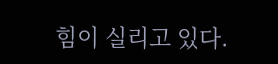힘이 실리고 있다.